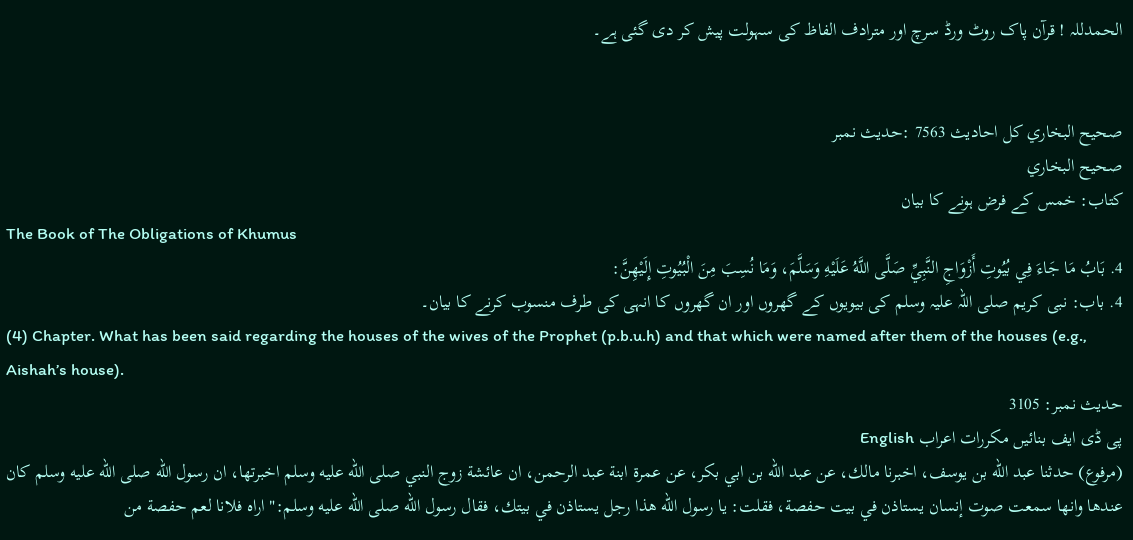الحمدللہ ! قرآن پاک روٹ ورڈ سرچ اور مترادف الفاظ کی سہولت پیش کر دی گئی ہے۔


صحيح البخاري کل احادیث 7563 :حدیث نمبر
صحيح البخاري
کتاب: خمس کے فرض ہونے کا بیان
The Book of The Obligations of Khumus
4. بَابُ مَا جَاءَ فِي بُيُوتِ أَزْوَاجِ النَّبِيِّ صَلَّى اللَّهُ عَلَيْهِ وَسَلَّمَ، وَمَا نُسِبَ مِنَ الْبُيُوتِ إِلَيْهِنَّ:
4. باب: نبی کریم صلی اللہ علیہ وسلم کی بیویوں کے گھروں اور ان گھروں کا انہی کی طرف منسوب کرنے کا بیان۔
(4) Chapter. What has been said regarding the houses of the wives of the Prophet (p.b.u.h) and that which were named after them of the houses (e.g., Aishah’s house).
حدیث نمبر: 3105
پی ڈی ایف بنائیں مکررات اعراب English
(مرفوع) حدثنا عبد الله بن يوسف، اخبرنا مالك، عن عبد الله بن ابي بكر، عن عمرة ابنة عبد الرحمن، ان عائشة زوج النبي صلى الله عليه وسلم اخبرتها، ان رسول الله صلى الله عليه وسلم كان عندها وانها سمعت صوت إنسان يستاذن في بيت حفصة، فقلت: يا رسول الله هذا رجل يستاذن في بيتك، فقال رسول الله صلى الله عليه وسلم:" اراه فلانا لعم حفصة من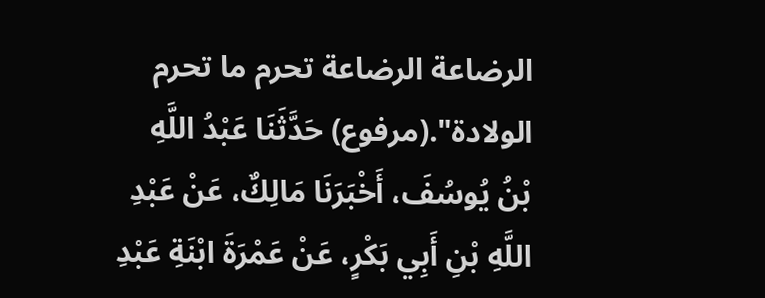الرضاعة الرضاعة تحرم ما تحرم الولادة".(مرفوع) حَدَّثَنَا عَبْدُ اللَّهِ بْنُ يُوسُفَ، أَخْبَرَنَا مَالِكٌ، عَنْ عَبْدِ اللَّهِ بْنِ أَبِي بَكْرٍ، عَنْ عَمْرَةَ ابْنَةِ عَبْدِ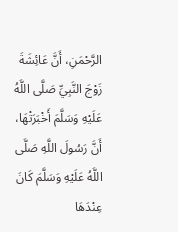الرَّحْمَنِ، أَنَّ عَائِشَةَ زَوْجَ النَّبِيِّ صَلَّى اللَّهُ عَلَيْهِ وَسَلَّمَ أَخْبَرَتْهَا، أَنَّ رَسُولَ اللَّهِ صَلَّى اللَّهُ عَلَيْهِ وَسَلَّمَ كَانَ عِنْدَهَا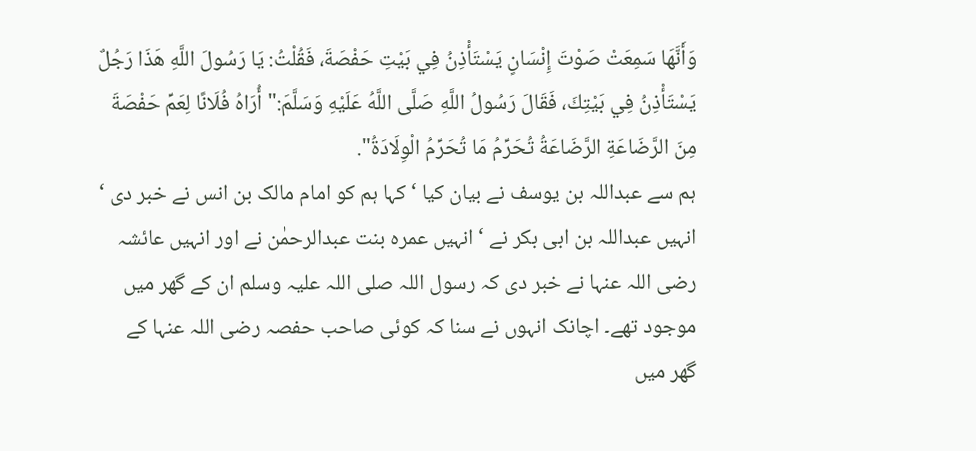وَأَنَّهَا سَمِعَتْ صَوْتَ إِنْسَانٍ يَسْتَأْذِنُ فِي بَيْتِ حَفْصَةَ، فَقُلْتُ: يَا رَسُولَ اللَّهِ هَذَا رَجُلٌ يَسْتَأْذِنُ فِي بَيْتِكَ، فَقَالَ رَسُولُ اللَّهِ صَلَّى اللَّهُ عَلَيْهِ وَسَلَّمَ:" أُرَاهُ فُلَانًا لِعَمِّ حَفْصَةَ مِنَ الرَّضَاعَةِ الرَّضَاعَةُ تُحَرِّمُ مَا تُحَرِّمُ الْوِلَادَةُ".
ہم سے عبداللہ بن یوسف نے بیان کیا ‘ کہا ہم کو امام مالک بن انس نے خبر دی ‘ انہیں عبداللہ بن ابی بکر نے ‘ انہیں عمرہ بنت عبدالرحمٰن نے اور انہیں عائشہ رضی اللہ عنہا نے خبر دی کہ رسول اللہ صلی اللہ علیہ وسلم ان کے گھر میں موجود تھے۔ اچانک انہوں نے سنا کہ کوئی صاحب حفصہ رضی اللہ عنہا کے گھر میں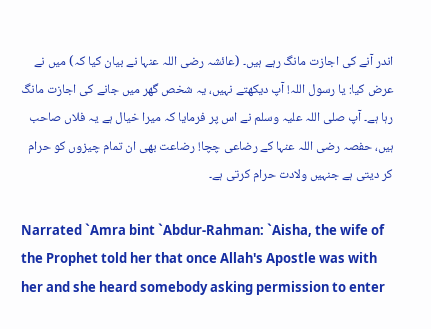اندر آنے کی اجازت مانگ رہے ہیں۔ (عائشہ رضی اللہ عنہا نے بیان کیا کہ) میں نے عرض کیا: یا رسول اللہ! آپ دیکھتے نہیں، یہ شخص گھر میں جانے کی اجازت مانگ رہا ہے۔ آپ صلی اللہ علیہ وسلم نے اس پر فرمایا کہ میرا خیال ہے یہ فلاں صاحب ہیں، حفصہ رضی اللہ عنہا کے رضاعی چچا! رضاعت بھی ان تمام چیزوں کو حرام کر دیتی ہے جنہیں ولادت حرام کرتی ہے۔

Narrated `Amra bint `Abdur-Rahman: `Aisha, the wife of the Prophet told her that once Allah's Apostle was with her and she heard somebody asking permission to enter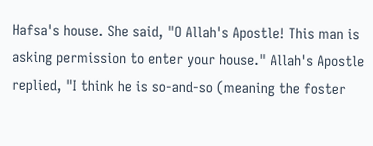Hafsa's house. She said, "O Allah's Apostle! This man is asking permission to enter your house." Allah's Apostle replied, "I think he is so-and-so (meaning the foster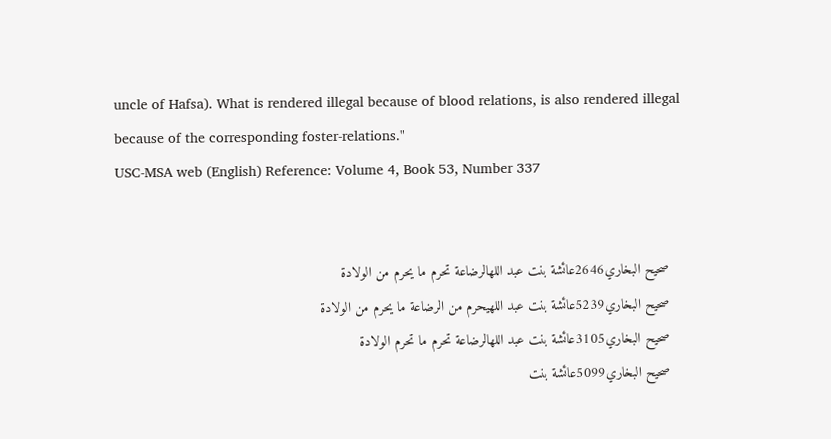uncle of Hafsa). What is rendered illegal because of blood relations, is also rendered illegal because of the corresponding foster-relations."
USC-MSA web (English) Reference: Volume 4, Book 53, Number 337


   صحيح البخاري2646عائشة بنت عبد اللهالرضاعة تحرم ما يحرم من الولادة
   صحيح البخاري5239عائشة بنت عبد اللهيحرم من الرضاعة ما يحرم من الولادة
   صحيح البخاري3105عائشة بنت عبد اللهالرضاعة تحرم ما تحرم الولادة
   صحيح البخاري5099عائشة بنت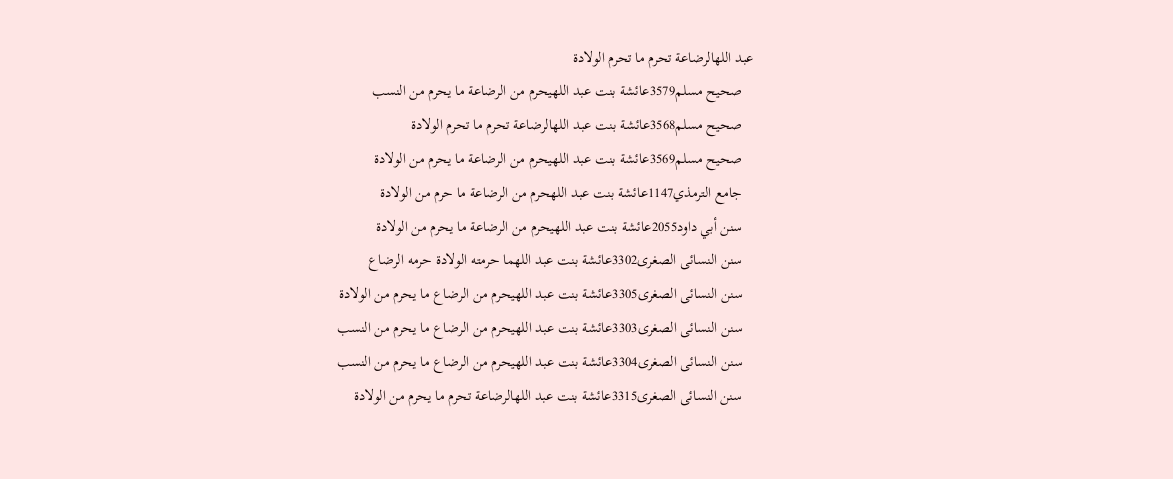عبد اللهالرضاعة تحرم ما تحرم الولادة
   صحيح مسلم3579عائشة بنت عبد اللهيحرم من الرضاعة ما يحرم من النسب
   صحيح مسلم3568عائشة بنت عبد اللهالرضاعة تحرم ما تحرم الولادة
   صحيح مسلم3569عائشة بنت عبد اللهيحرم من الرضاعة ما يحرم من الولادة
   جامع الترمذي1147عائشة بنت عبد اللهحرم من الرضاعة ما حرم من الولادة
   سنن أبي داود2055عائشة بنت عبد اللهيحرم من الرضاعة ما يحرم من الولادة
   سنن النسائى الصغرى3302عائشة بنت عبد اللهما حرمته الولادة حرمه الرضاع
   سنن النسائى الصغرى3305عائشة بنت عبد اللهيحرم من الرضاع ما يحرم من الولادة
   سنن النسائى الصغرى3303عائشة بنت عبد اللهيحرم من الرضاع ما يحرم من النسب
   سنن النسائى الصغرى3304عائشة بنت عبد اللهيحرم من الرضاع ما يحرم من النسب
   سنن النسائى الصغرى3315عائشة بنت عبد اللهالرضاعة تحرم ما يحرم من الولادة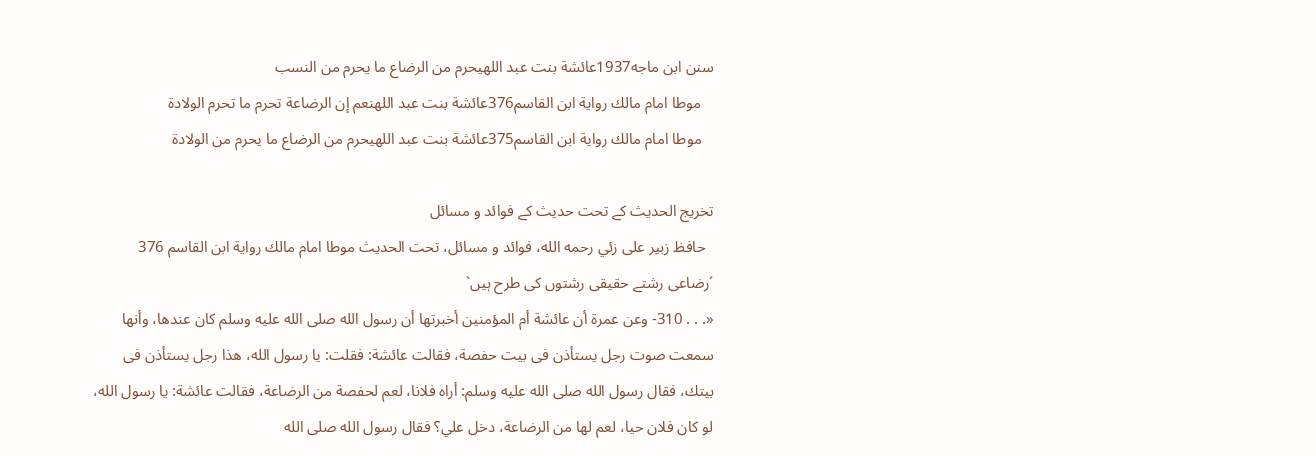سنن ابن ماجه1937عائشة بنت عبد اللهيحرم من الرضاع ما يحرم من النسب
   موطا امام مالك رواية ابن القاسم376عائشة بنت عبد اللهنعم إن الرضاعة تحرم ما تحرم الولادة
   موطا امام مالك رواية ابن القاسم375عائشة بنت عبد اللهيحرم من الرضاع ما يحرم من الولادة

تخریج الحدیث کے تحت حدیث کے فوائد و مسائل
  حافظ زبير على زئي رحمه الله، فوائد و مسائل، تحت الحديث موطا امام مالك رواية ابن القاسم 376
´رضاعی رشتے حقیقی رشتوں کی طرح ہیں`
«. . . 310- وعن عمرة أن عائشة أم المؤمنين أخبرتها أن رسول الله صلى الله عليه وسلم كان عندها، وأنها سمعت صوت رجل يستأذن فى بيت حفصة، فقالت عائشة: فقلت: يا رسول الله، هذا رجل يستأذن فى بيتك، فقال رسول الله صلى الله عليه وسلم: أراه فلانا، لعم لحفصة من الرضاعة، فقالت عائشة: يا رسول الله، لو كان فلان حيا، لعم لها من الرضاعة، دخل علي؟ فقال رسول الله صلى الله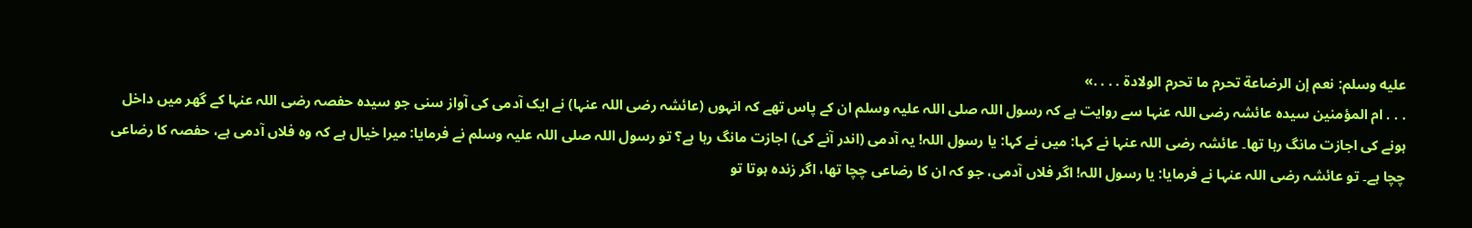عليه وسلم: نعم إن الرضاعة تحرم ما تحرم الولادة . . . .»
. . . ام المؤمنین سیدہ عائشہ رضی اللہ عنہا سے روایت ہے کہ رسول اللہ صلی اللہ علیہ وسلم ان کے پاس تھے کہ انہوں (عائشہ رضی اللہ عنہا) نے ایک آدمی کی آواز سنی جو سیدہ حفصہ رضی اللہ عنہا کے گھر میں داخل ہونے کی اجازت مانگ رہا تھا۔ عائشہ رضی اللہ عنہا نے کہا: میں نے کہا: یا رسول اللہ! یہ آدمی (اندر آنے کی) اجازت مانگ رہا ہے؟ تو رسول اللہ صلی اللہ علیہ وسلم نے فرمایا: میرا خیال ہے کہ وہ فلاں آدمی ہے، حفصہ کا رضاعی چچا ہے۔ تو عائشہ رضی اللہ عنہا نے فرمایا: یا رسول اللہ! اگر فلاں آدمی، جو کہ ان کا رضاعی چچا تھا، اگر زندہ ہوتا تو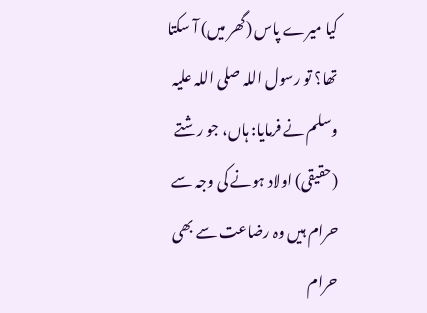کیا میرے پاس (گھر میں) آ سکتا تھا؟ تو رسول اللہ صلی اللہ علیہ وسلم نے فرمایا: ہاں، جو رشتے (حقیقی) اولاد ہونے کی وجہ سے حرام ہیں وہ رضاعت سے بھی حرام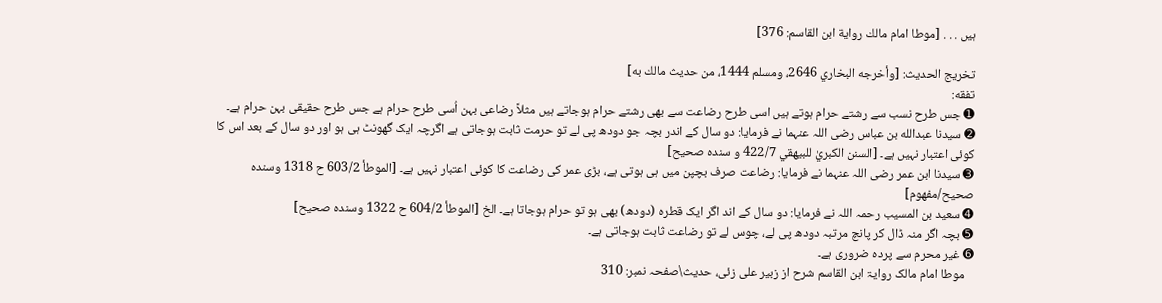ہیں . . . [موطا امام مالك رواية ابن القاسم: 376]

تخریج الحدیث: [وأخرجه البخاري 2646، ومسلم 1444، من حديث مالك به]
تفقه:
➊ جس طرح نسب سے رشتے حرام ہوتے ہیں اسی طرح رضاعت سے بھی رشتے حرام ہوجاتے ہیں مثلاً رضاعی بہن اُسی طرح حرام ہے جس طرح حقیقی بہن حرام ہے۔
➋ سيدنا عبدالله بن عباس رضی اللہ عنہما نے فرمایا: دو سال کے اندر بچہ جو دودھ پی لے تو حرمت ثابت ہوجاتی ہے اگرچہ ایک گھونٹ ہی ہو اور دو سال کے بعد اس کا کوئی اعتبار نہیں ہے۔ [السنن الكبريٰ للبيهقي 422/7 و سنده صحيح]
➌ سیدنا ابن عمر رضی اللہ عنہما نے فرمایا: رضاعت صرف بچپن میں ہی ہوتی ہے، بڑی عمر کی رضاعت کا کوئی اعتبار نہیں ہے۔ [الموطأ 603/2 ح 1318 وسنده صحيح/مفهوم]
➍ سعید بن المسیب رحمہ اللہ نے فرمایا: دو سال کے اند اگر ایک قطرہ (دودھ) بھی ہو تو حرام ہوجاتا ہے۔ الخ [الموطأ 604/2 ح 1322 وسنده صحيح]
➎ بچہ اگر منہ ڈال کر پانچ مرتبہ دودھ پی لے، چوس لے تو رضاعت ثابت ہوجاتی ہے۔
➏ غیر محرم سے پردہ ضروری ہے۔
   موطا امام مالک روایۃ ابن القاسم شرح از زبیر علی زئی، حدیث\صفحہ نمبر: 310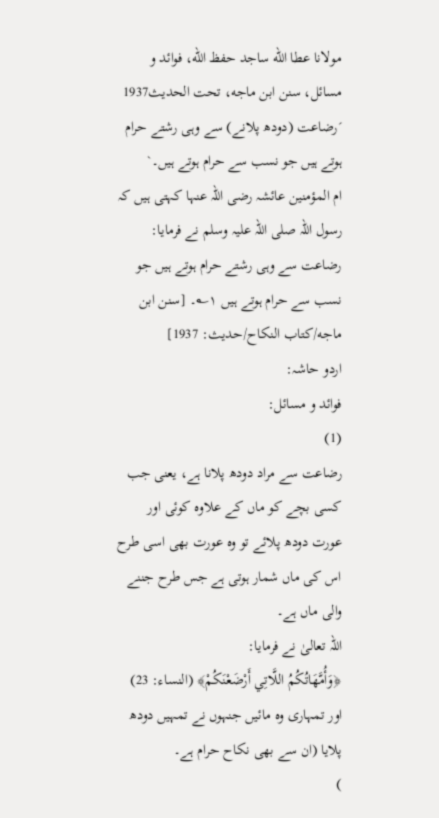مولانا عطا الله ساجد حفظ الله، فوائد و مسائل، سنن ابن ماجه، تحت الحديث1937
´رضاعت (دودھ پلانے) سے وہی رشتے حرام ہوتے ہیں جو نسب سے حرام ہوتے ہیں۔`
ام المؤمنین عائشہ رضی اللہ عنہا کہتی ہیں کہ رسول اللہ صلی اللہ علیہ وسلم نے فرمایا: رضاعت سے وہی رشتے حرام ہوتے ہیں جو نسب سے حرام ہوتے ہیں ۱؎۔ [سنن ابن ماجه/كتاب النكاح/حدیث: 1937]
اردو حاشہ:
فوائد و مسائل:
(1)
رضاعت سے مراد دودھ پلانا ہے، یعنی جب کسی بچے کو ماں کے علاوہ کوئی اور عورت دودھ پلائے تو وہ عورت بھی اسی طرح اس کی ماں شمار ہوتی ہے جس طرح جننے والی ماں ہے۔
اللہ تعالیٰ نے فرمایا:
﴿وَأُمَّهَاتُكُمُ اللَّاتِي أَرْ‌ضَعْنَكُمْ﴾ (النساء: 23)
اور تمہاری وہ مائیں جنہوں نے تمہیں دودھ پلایا (ان سے بھی نکاح حرام ہے۔
)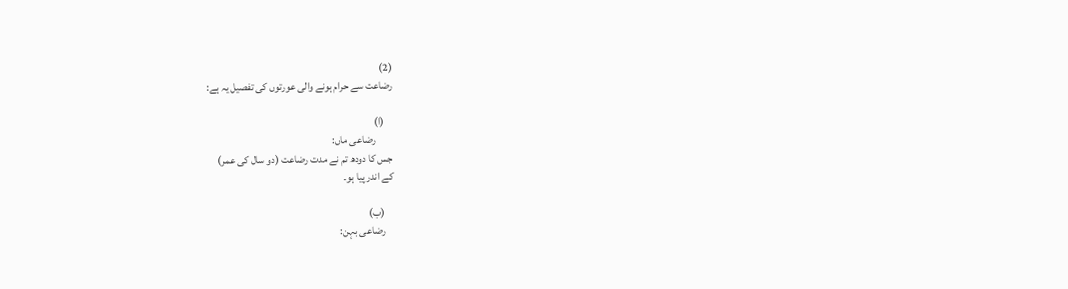(2)
رضاعت سے حرام ہونے والی عورتوں کی تفصیل یہ ہے:

    (ا)
        رضاعی ماں:
جس کا دودھ تم نے مدت رضاعت (دو سال کی عمر)
کے اندر پیا ہو۔

    (ب)
    رضاعی بہن: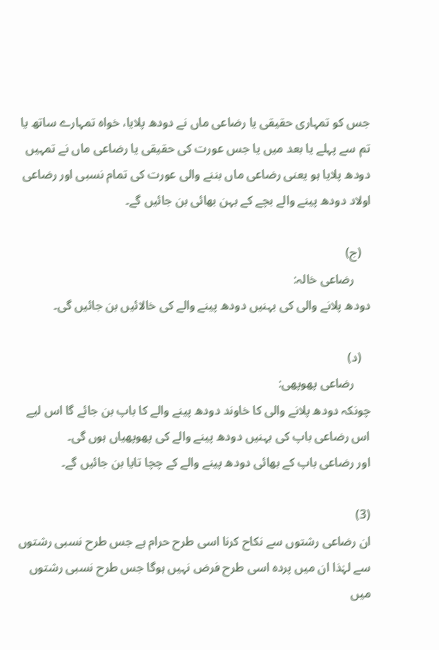جس کو تمہاری حقیقی یا رضاعی ماں نے دودھ پلایا، خواہ تمہارے ساتھ یا تم سے پہلے یا بعد میں یا جس عورت کی حقیقی یا رضاعی ماں نے تمہیں دودھ پلایا ہو یعنی رضاعی ماں بننے والی عورت کی تمام نسبی اور رضاعی اولاد دودھ پینے والے بچے کے بہن بھائی بن جائیں گے۔

   (ج)
     رضاعی خالہ:
دودھ پلانے والی کی بہنیں دودھ پینے والے کی خالائیں بن جائیں گی۔

   (د)
     رضاعی پھوپھی:
چونکہ دودھ پلانے والی کا خاوند دودھ پینے والے کا باپ بن جائے گا اس لیے اس رضاعی باپ کی بہنیں دودھ پینے والے کی پھوپھیاں ہوں گی۔
اور رضاعی باپ کے بھائی دودھ پینے والے کے چچا تایا بن جائیں گے۔

(3)
ان رضاعی رشتوں سے نکاح کرنا اسی طرح حرام ہے جس طرح نسبی رشتوں سے لہٰذا ان میں پردہ اسی طرح فرض نہیں ہوگا جس طرح نسبی رشتوں میں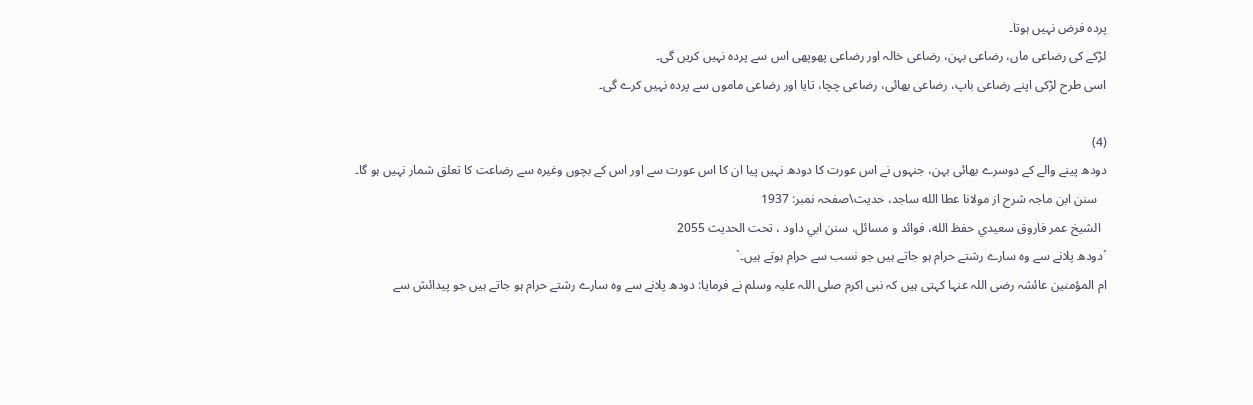پردہ فرض نہیں ہوتا۔
لڑکے کی رضاعی ماں، رضاعی بہن، رضاعی خالہ اور رضاعی پھوپھی اس سے پردہ نہیں کریں گی۔
اسی طرح لڑکی اپنے رضاعی باپ، رضاعی بھائی، رضاعی چچا، تایا اور رضاعی ماموں سے پردہ نہیں کرے گی۔

(4)
دودھ پینے والے کے دوسرے بھائی بہن، جنہوں نے اس عورت کا دودھ نہیں پیا ان کا اس عورت سے اور اس کے بچوں وغیرہ سے رضاعت کا تعلق شمار نہیں ہو گا۔
   سنن ابن ماجہ شرح از مولانا عطا الله ساجد، حدیث\صفحہ نمبر: 1937
  الشيخ عمر فاروق سعيدي حفظ الله، فوائد و مسائل، سنن ابي داود ، تحت الحديث 2055
´دودھ پلانے سے وہ سارے رشتے حرام ہو جاتے ہیں جو نسب سے حرام ہوتے ہیں۔`
ام المؤمنین عائشہ رضی اللہ عنہا کہتی ہیں کہ نبی اکرم صلی اللہ علیہ وسلم نے فرمایا: دودھ پلانے سے وہ سارے رشتے حرام ہو جاتے ہیں جو پیدائش سے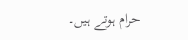حرام ہوتے ہیں۔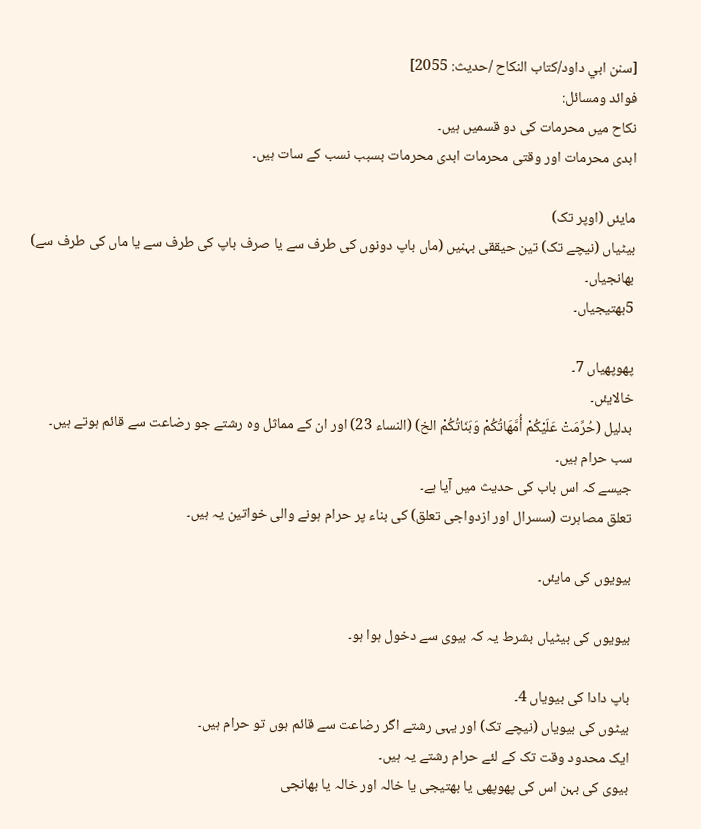[سنن ابي داود/كتاب النكاح /حدیث: 2055]
فوائد ومسائل:
نکاح میں محرمات کی دو قسمیں ہیں۔
ابدی محرمات اور وقتی محرمات ابدی محرمات بسبب نسب کے سات ہیں۔

مایئں (اوپر تک)
بیٹیاں (نیچے تک) تین حیققی بہنیں (ماں باپ دونوں کی طرف سے یا صرف باپ کی طرف سے یا ماں کی طرف سے)
بھانجیاں۔
5بھتیجیاں۔

پھوپھیاں 7۔
خالایئں۔
بدلیل (حُرِّمَتْ عَلَيْكُمْ أُمَّهَاتُكُمْ وَبَنَاتُكُمْ الخ) (النساء 23) اور ان کے مماثل وہ رشتے جو رضاعت سے قائم ہوتے ہیں۔
سب حرام ہیں۔
جیسے کہ اس باب کی حدیث میں آیا ہے۔
تعلق مصاہرت (سسرال اور ازدواجی تعلق) کی بناء پر حرام ہونے والی خواتین یہ ہیں۔

بیویوں کی مایئں۔

بیویوں کی بیٹیاں بشرط یہ کہ بیوی سے دخول ہوا ہو۔

باپ دادا کی بیویاں 4۔
بیٹوں کی بیویاں (نیچے تک) اور یہی رشتے اگر رضاعت سے قائم ہوں تو حرام ہیں۔
ایک محدود وقت تک کے لئے حرام رشتے یہ ہیں۔
بیوی کی بہن اس کی پھوپھی یا بھتیجی یا خالہ اور خالہ یا بھانجی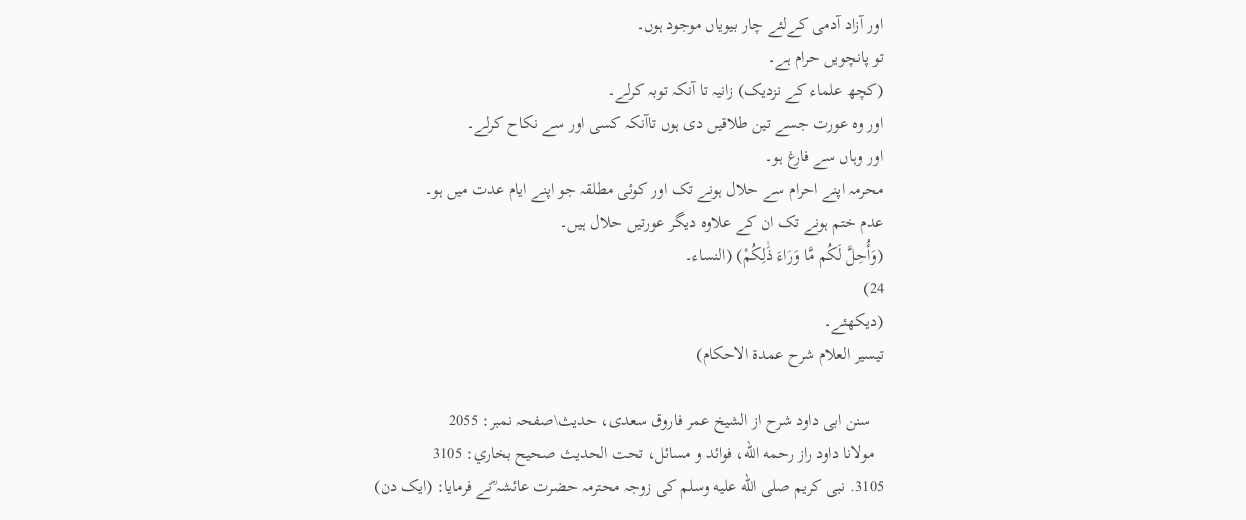اور آزاد آدمی کےلئے چار بیویاں موجود ہوں۔
تو پانچویں حرام ہے۔
(کچھ علماء کے نزدیک) زانیہ تا آنکہ توبہ کرلے۔
اور وہ عورت جسے تین طلاقیں دی ہوں تاآنکہ کسی اور سے نکاح کرلے۔
اور وہاں سے فارغ ہو۔
محرمہ اپنے احرام سے حلال ہونے تک اور کوئی مطلقہ جو اپنے ایام عدت میں ہو۔
عدم ختم ہونے تک ان کے علاوہ دیگر عورتیں حلال ہیں۔
(وَأُحِلَّ لَكُم مَّا وَرَاءَ ذَٰلِكُمْ) (النساء۔
24)
(دیکھئے۔
تیسیر العلام شرح عمدۃ الاحکام)

   سنن ابی داود شرح از الشیخ عمر فاروق سعدی، حدیث\صفحہ نمبر: 2055
  مولانا داود راز رحمه الله، فوائد و مسائل، تحت الحديث صحيح بخاري: 3105
3105. نبی کریم صلى الله عليه وسلم کی زوجہ محترمہ حضرت عائشہ ؓنے فرمایا: (ایک دن)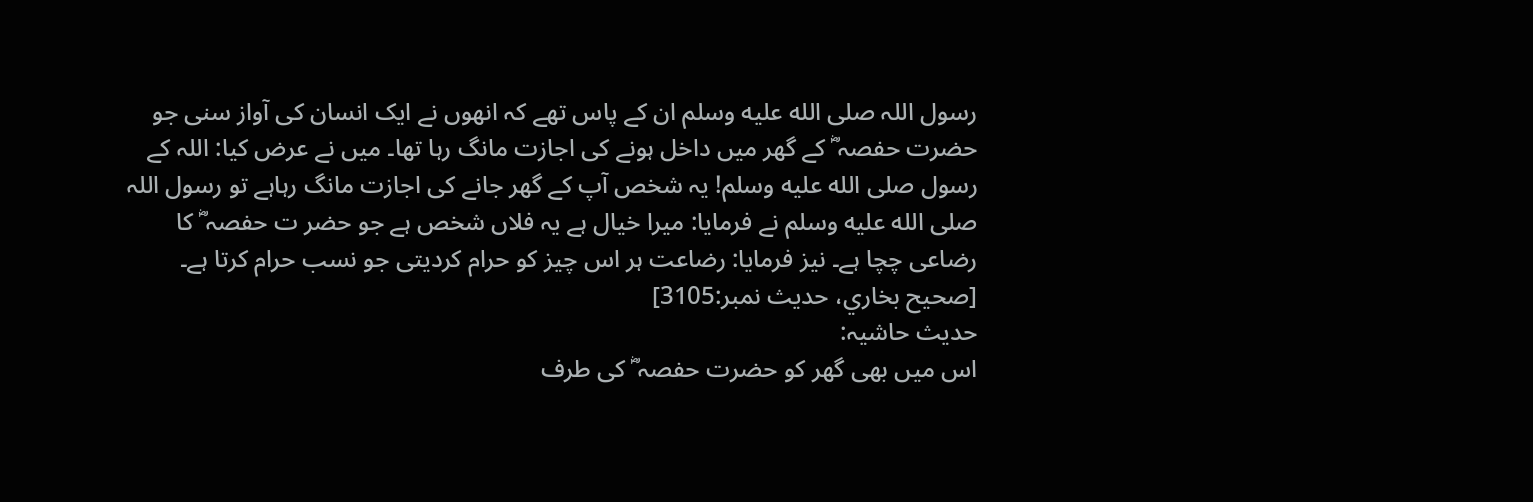رسول اللہ صلى الله عليه وسلم ان کے پاس تھے کہ انھوں نے ایک انسان کی آواز سنی جو حضرت حفصہ ؓ کے گھر میں داخل ہونے کی اجازت مانگ رہا تھا۔ میں نے عرض کیا: اللہ کے رسول صلى الله عليه وسلم! یہ شخص آپ کے گھر جانے کی اجازت مانگ رہاہے تو رسول اللہ صلى الله عليه وسلم نے فرمایا: میرا خیال ہے یہ فلاں شخص ہے جو حضر ت حفصہ ؓ کا رضاعی چچا ہے۔ نیز فرمایا: رضاعت ہر اس چیز کو حرام کردیتی جو نسب حرام کرتا ہے۔ [صحيح بخاري، حديث نمبر:3105]
حدیث حاشیہ:
اس میں بھی گھر کو حضرت حفصہ ؓ کی طرف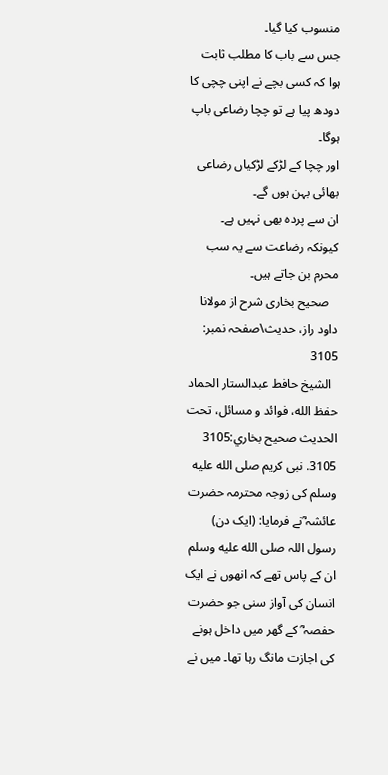منسوب کیا گیا۔
جس سے باب کا مطلب ثابت ہوا کہ کسی بچے نے اپنی چچی کا دودھ پیا ہے تو چچا رضاعی باپ ہوگا۔
اور چچا کے لڑکے لڑکیاں رضاعی بھائی بہن ہوں گے۔
ان سے پردہ بھی نہیں ہے۔
کیونکہ رضاعت سے یہ سب محرم بن جاتے ہیں۔
   صحیح بخاری شرح از مولانا داود راز، حدیث\صفحہ نمبر: 3105
  الشيخ حافط عبدالستار الحماد حفظ الله، فوائد و مسائل، تحت الحديث صحيح بخاري:3105
3105. نبی کریم صلى الله عليه وسلم کی زوجہ محترمہ حضرت عائشہ ؓنے فرمایا: (ایک دن) رسول اللہ صلى الله عليه وسلم ان کے پاس تھے کہ انھوں نے ایک انسان کی آواز سنی جو حضرت حفصہ ؓ کے گھر میں داخل ہونے کی اجازت مانگ رہا تھا۔ میں نے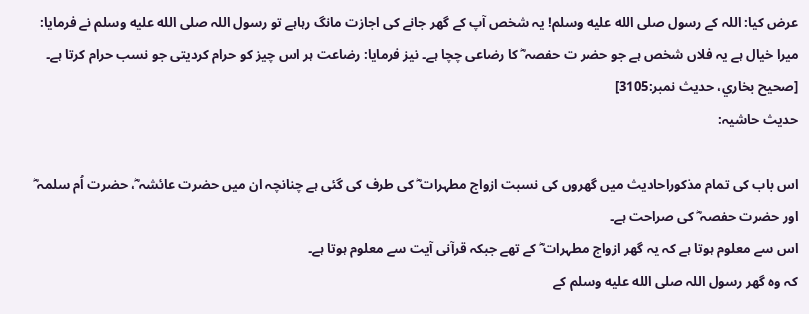عرض کیا: اللہ کے رسول صلى الله عليه وسلم! یہ شخص آپ کے گھر جانے کی اجازت مانگ رہاہے تو رسول اللہ صلى الله عليه وسلم نے فرمایا: میرا خیال ہے یہ فلاں شخص ہے جو حضر ت حفصہ ؓ کا رضاعی چچا ہے۔ نیز فرمایا: رضاعت ہر اس چیز کو حرام کردیتی جو نسب حرام کرتا ہے۔ [صحيح بخاري، حديث نمبر:3105]
حدیث حاشیہ:

اس باب کی تمام مذکوراحادیث میں گھروں کی نسبت ازواج مطہرات ؓ کی طرف کی گئی ہے چنانچہ ان میں حضرت عائشہ ؓ، حضرت اُم سلمہ ؓ اور حضرت حفصہ ؓ کی صراحت ہے۔
اس سے معلوم ہوتا ہے کہ یہ گھر ازواج مطہرات ؓ کے تھے جبکہ قرآنی آیت سے معلوم ہوتا ہے۔
کہ وہ گھر رسول اللہ صلى الله عليه وسلم کے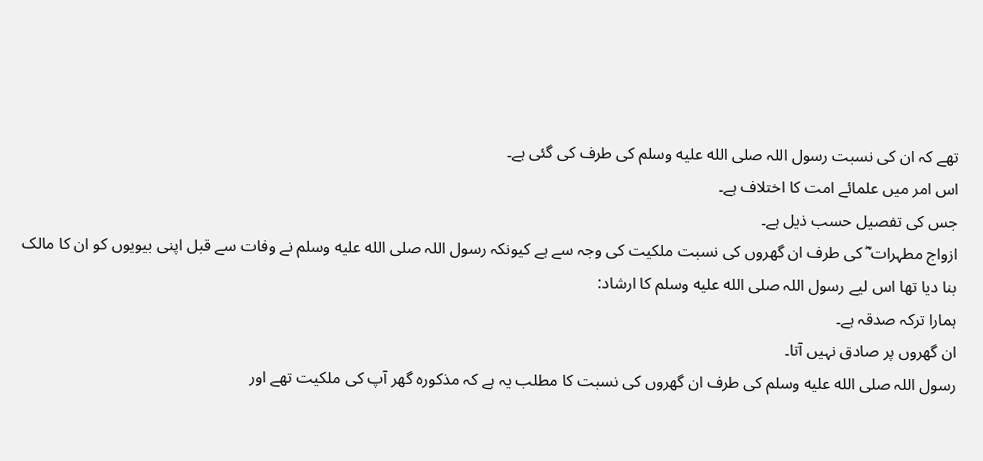تھے کہ ان کی نسبت رسول اللہ صلى الله عليه وسلم کی طرف کی گئی ہے۔
اس امر میں علمائے امت کا اختلاف ہے۔
جس کی تفصیل حسب ذیل ہے۔
ازواج مطہرات ؓ کی طرف ان گھروں کی نسبت ملکیت کی وجہ سے ہے کیونکہ رسول اللہ صلى الله عليه وسلم نے وفات سے قبل اپنی بیویوں کو ان کا مالک بنا دیا تھا اس لیے رسول اللہ صلى الله عليه وسلم کا ارشاد:
ہمارا ترکہ صدقہ ہے۔
ان گھروں پر صادق نہیں آتا۔
رسول اللہ صلى الله عليه وسلم کی طرف ان گھروں کی نسبت کا مطلب یہ ہے کہ مذکورہ گھر آپ کی ملکیت تھے اور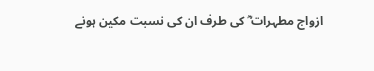ازواج مطہرات ؓ کی طرف ان کی نسبت مکین ہونے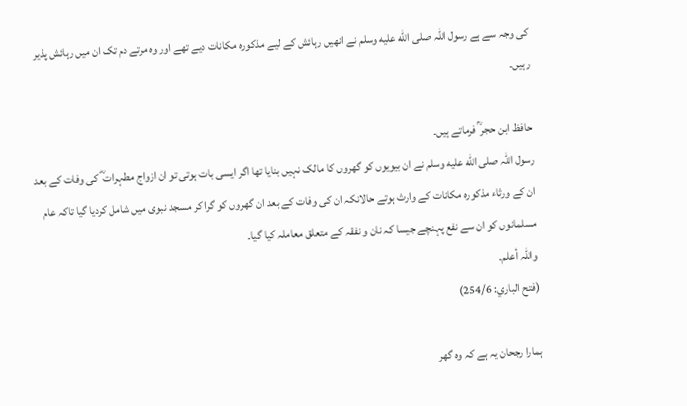کی وجہ سے ہے رسول اللہ صلى الله عليه وسلم نے انھیں رہائش کے لیے مذکورہ مکانات دیے تھے اور وہ مرتے دم تک ان میں رہائش پذیر رہیں۔

حافظ ابن حجر ؒ فرماتے ہیں۔
رسول اللہ صلى الله عليه وسلم نے ان بیویوں کو گھروں کا مالک نہیں بنایا تھا اگر ایسی بات ہوتی تو ان ازواج مطہرات ؓ کی وفات کے بعد ان کے ورثاء مذکورہ مکانات کے وارث ہوتے حالانکہ ان کی وفات کے بعد ان گھروں کو گرا کر مسجد نبوی میں شامل کردیا گیا تاکہ عام مسلمانوں کو ان سے نفع پہنچے جیسا کہ نان و نفقہ کے متعلق معاملہ کیا گیا۔
واللہ أعلم۔
(فتح الباري: 254/6)

ہمارا رجحان یہ ہے کہ وہ گھر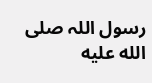رسول اللہ صلى الله عليه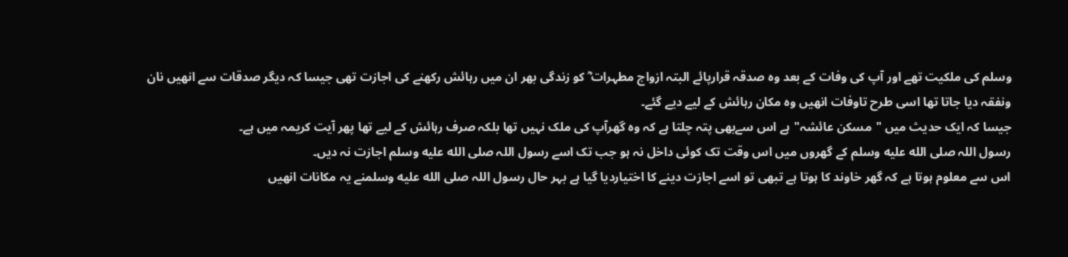وسلم کی ملکیت تھے اور آپ کی وفات کے بعد وہ صدقہ قرارپائے البتہ ازواج مطہرات ؓ کو زندگی بھر ان میں رہائش رکھنے کی اجازت تھی جیسا کہ دیگر صدقات سے انھیں نان ونفقہ دیا جاتا تھا اسی طرح تاوفات انھیں وہ مکان رہائش کے لیے دیے گئے۔
جیسا کہ ایک حدیث میں "مسکن عائشہ"ہے اس سےبھی پتہ چلتا ہے کہ وہ گھرآپ کی ملک نہیں تھا بلکہ صرف رہائش کے لیے تھا پھر آیت کریمہ میں ہے۔
رسول اللہ صلى الله عليه وسلم کے گھروں میں اس وقت تک کوئی داخل نہ ہو جب تک اسے رسول اللہ صلى الله عليه وسلم اجازت نہ دیں۔
اس سے معلوم ہوتا ہے کہ گھر خاوند کا ہوتا ہے تبھی تو اسے اجازت دینے کا اختیاردیا گیا ہے بہر حال رسول اللہ صلى الله عليه وسلمنے یہ مکانات انھیں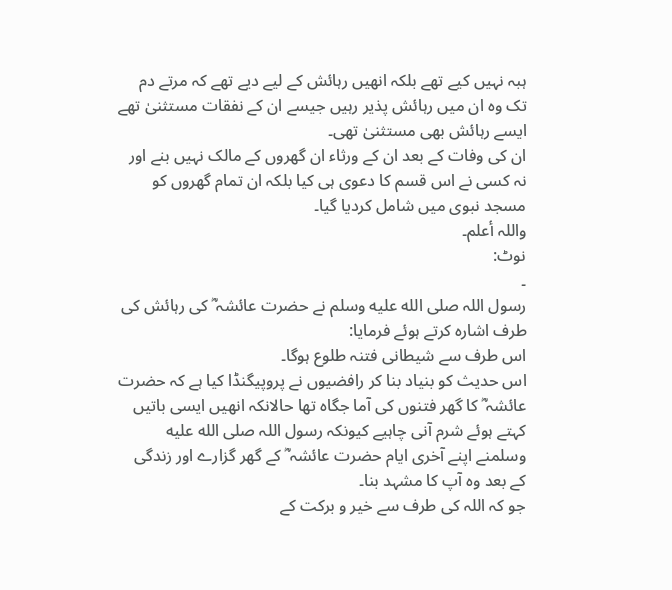ہبہ نہیں کیے تھے بلکہ انھیں رہائش کے لیے دیے تھے کہ مرتے دم تک وہ ان میں رہائش پذیر رہیں جیسے ان کے نفقات مستثنیٰ تھے ایسے رہائش بھی مستثنیٰ تھی۔
ان کی وفات کے بعد ان کے ورثاء ان گھروں کے مالک نہیں بنے اور نہ کسی نے اس قسم کا دعوی ہی کیا بلکہ ان تمام گھروں کو مسجد نبوی میں شامل کردیا گیا۔
واللہ أعلم۔
نوٹ:
۔
رسول اللہ صلى الله عليه وسلم نے حضرت عائشہ ؓ کی رہائش کی طرف اشارہ کرتے ہوئے فرمایا:
اس طرف سے شیطانی فتنہ طلوع ہوگا۔
اس حدیث کو بنیاد بنا کر رافضیوں نے پروپیگنڈا کیا ہے کہ حضرت عائشہ ؓ کا گھر فتنوں کی آما جگاہ تھا حالانکہ انھیں ایسی باتیں کہتے ہوئے شرم آنی چاہیے کیونکہ رسول اللہ صلى الله عليه وسلمنے اپنے آخری ایام حضرت عائشہ ؓ کے گھر گزارے اور زندگی کے بعد وہ آپ کا مشہد بنا۔
جو کہ اللہ کی طرف سے خیر و برکت کے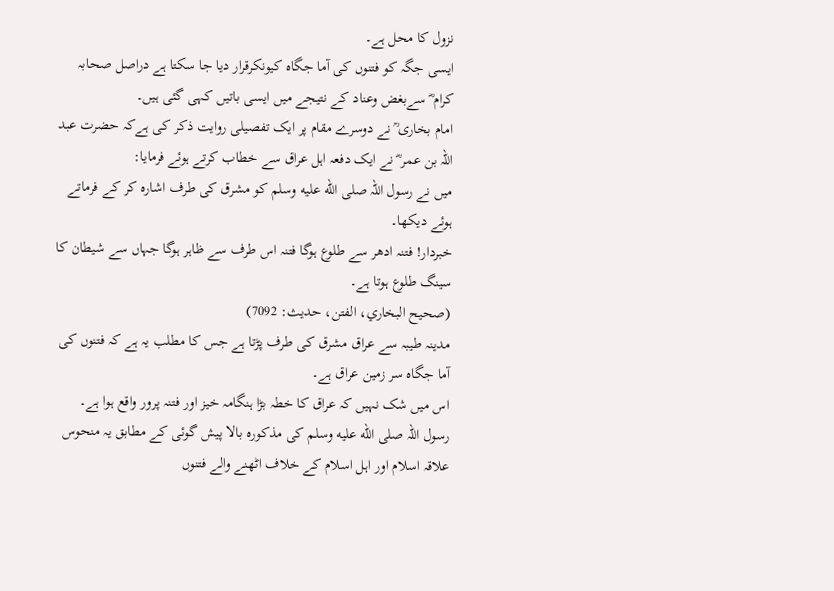نزول کا محل ہے۔
ایسی جگہ کو فتنوں کی آما جگاہ کیونکرقرار دیا جا سکتا ہے دراصل صحابہ کرام ؓ سےبغض وعناد کے نتیجے میں ایسی باتیں کہی گئی ہیں۔
امام بخاری ؒ نے دوسرے مقام پر ایک تفصیلی روایت ذکر کی ہےکہ حضرت عبد اللہ بن عمر ؓ نے ایک دفعہ اہل عراق سے خطاب کرتے ہوئے فرمایا:
میں نے رسول اللہ صلى الله عليه وسلم کو مشرق کی طرف اشارہ کر کے فرماتے ہوئے دیکھا۔
خبردار! فتنہ ادھر سے طلوع ہوگا فتنہ اس طرف سے ظاہر ہوگا جہاں سے شیطان کا سینگ طلوع ہوتا ہے۔
(صحیح البخاري، الفتن، حدیث: 7092)
مدینہ طیبہ سے عراق مشرق کی طرف پڑتا ہے جس کا مطلب یہ ہے کہ فتنوں کی آما جگاہ سر زمین عراق ہے۔
اس میں شک نہیں کہ عراق کا خطہ بڑا ہنگامہ خیز اور فتنہ پرور واقع ہوا ہے۔
رسول اللہ صلى الله عليه وسلم کی مذکورہ بالا پیش گوئی کے مطابق یہ منحوس علاقہ اسلام اور اہل اسلام کے خلاف اٹھنے والے فتنوں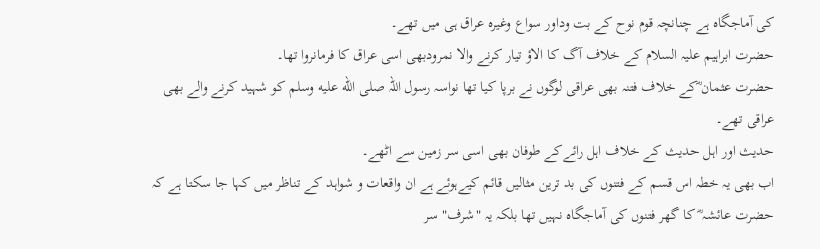کی آماجگاہ ہے چنانچہ قوم نوح کے بت وداور سواع وغیرہ عراق ہی میں تھے۔
حضرت ابراہیم علیہ السلام کے خلاف آگ کا الاؤ تیار کرنے والا نمرودبھی اسی عراق کا فرمانروا تھا۔
حضرت عثمان ؓکے خلاف فتنہ بھی عراقی لوگوں نے برپا کیا تھا نواسہ رسول اللہ صلى الله عليه وسلم کو شہید کرنے والے بھی عراقی تھے۔
حدیث اور اہل حدیث کے خلاف اہل رائےکے طوفان بھی اسی سر زمین سے اٹھے۔
اب بھی یہ خطہ اس قسم کے فتنوں کی بد ترین مثالیں قائم کیےہوئے ہے ان واقعات و شواہد کے تناظر میں کہا جا سکتا ہے کہ حضرت عائشہ ؓ کا گھر فتنوں کی آماجگاہ نہیں تھا بلکہ یہ "شرف" سر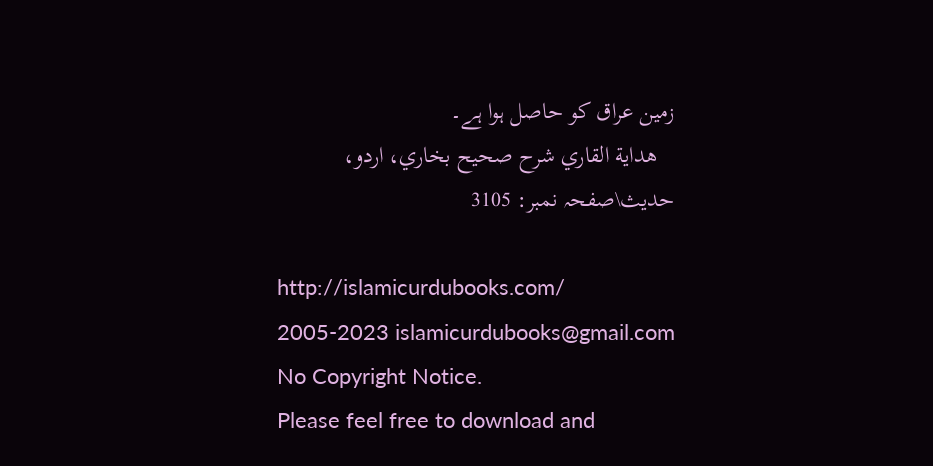زمین عراق کو حاصل ہوا ہے۔
   هداية القاري شرح صحيح بخاري، اردو، حدیث\صفحہ نمبر: 3105

http://islamicurdubooks.com/ 2005-2023 islamicurdubooks@gmail.com No Copyright Notice.
Please feel free to download and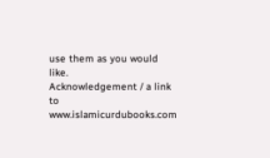use them as you would like.
Acknowledgement / a link to www.islamicurdubooks.com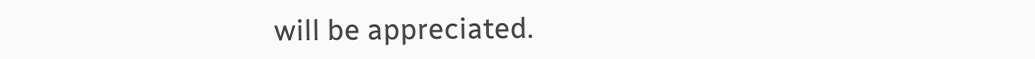will be appreciated.